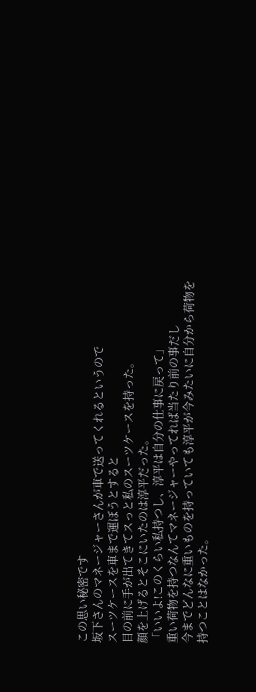この思い秘密です
坂下さんのマネージャーさんが車で送ってくれるというので
スーツケースを車まで運ぼうとすると
目の前に手が出てきてスっと私のスーツケースを持った。
顔を上げるとそこにいたのは淳平だった。
「いいよ!このくらい私持つし、淳平は自分の仕事に戻って」
重い荷物を持つなんてマネージャーやってれば当たり前の事だし
今までどんなに重いものを持っていても淳平が今みたいに自分から荷物を
持つことはなかった。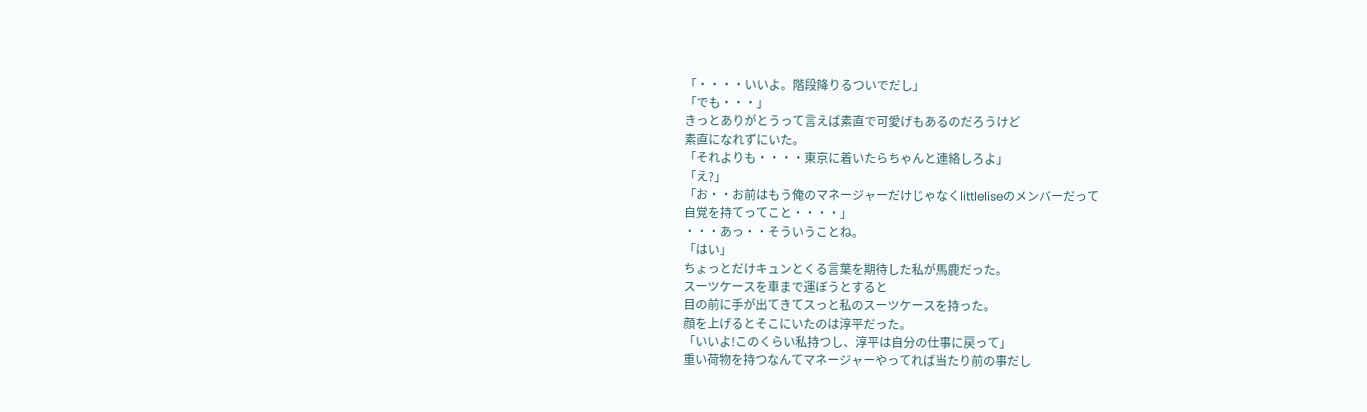「・・・・いいよ。階段降りるついでだし」
「でも・・・」
きっとありがとうって言えば素直で可愛げもあるのだろうけど
素直になれずにいた。
「それよりも・・・・東京に着いたらちゃんと連絡しろよ」
「え?」
「お・・お前はもう俺のマネージャーだけじゃなくlittleliseのメンバーだって
自覚を持てってこと・・・・」
・・・あっ・・そういうことね。
「はい」
ちょっとだけキュンとくる言葉を期待した私が馬鹿だった。
スーツケースを車まで運ぼうとすると
目の前に手が出てきてスっと私のスーツケースを持った。
顔を上げるとそこにいたのは淳平だった。
「いいよ!このくらい私持つし、淳平は自分の仕事に戻って」
重い荷物を持つなんてマネージャーやってれば当たり前の事だし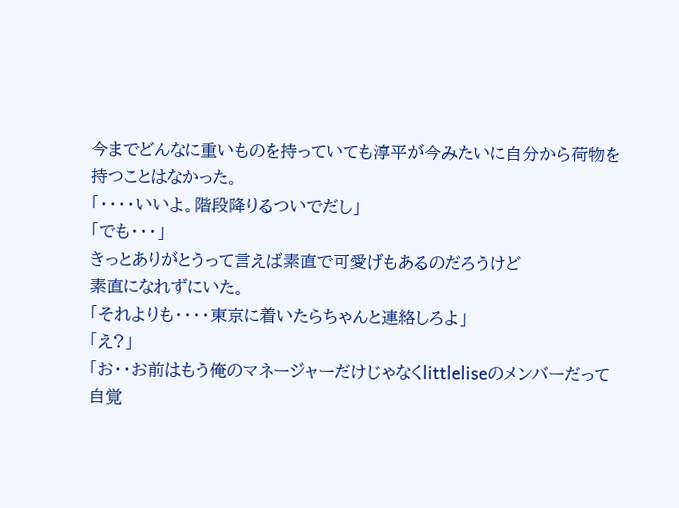今までどんなに重いものを持っていても淳平が今みたいに自分から荷物を
持つことはなかった。
「・・・・いいよ。階段降りるついでだし」
「でも・・・」
きっとありがとうって言えば素直で可愛げもあるのだろうけど
素直になれずにいた。
「それよりも・・・・東京に着いたらちゃんと連絡しろよ」
「え?」
「お・・お前はもう俺のマネージャーだけじゃなくlittleliseのメンバーだって
自覚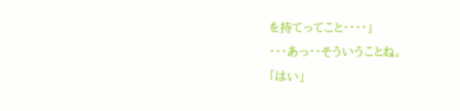を持てってこと・・・・」
・・・あっ・・そういうことね。
「はい」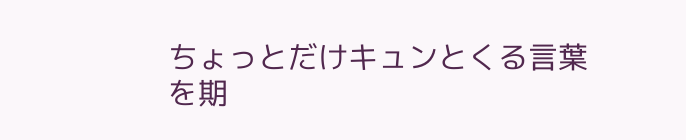ちょっとだけキュンとくる言葉を期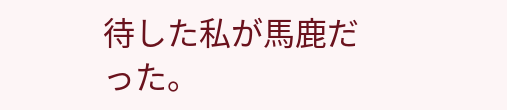待した私が馬鹿だった。